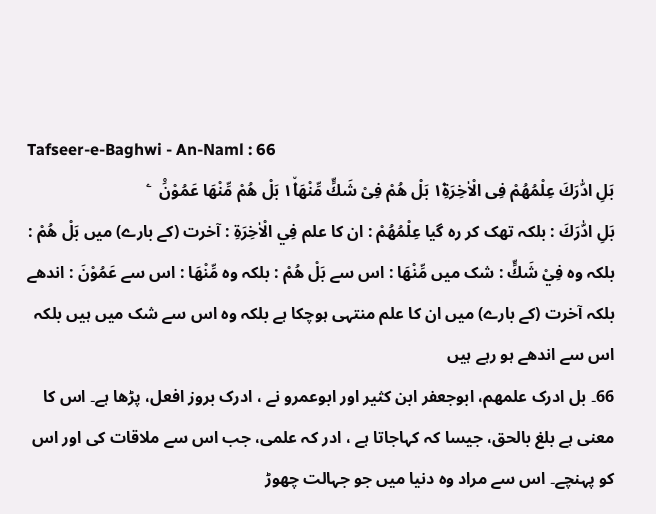Tafseer-e-Baghwi - An-Naml : 66
بَلِ ادّٰرَكَ عِلْمُهُمْ فِی الْاٰخِرَةِ١۫ بَلْ هُمْ فِیْ شَكٍّ مِّنْهَا١۫٘ بَلْ هُمْ مِّنْهَا عَمُوْنَ۠   ۧ
بَلِ ادّٰرَكَ : بلکہ تھک کر رہ گیا عِلْمُهُمْ : ان کا علم فِي الْاٰخِرَةِ : آخرت (کے بارے) میں بَلْ هُمْ : بلکہ وہ فِيْ شَكٍّ : شک میں مِّنْهَا : اس سے بَلْ هُمْ : بلکہ وہ مِّنْهَا : اس سے عَمُوْنَ : اندھے
بلکہ آخرت (کے بارے) میں ان کا علم منتہی ہوچکا ہے بلکہ وہ اس سے شک میں ہیں بلکہ اس سے اندھے ہو رہے ہیں
66۔ بل ادرک علمھم، ابوجعفر ابن کثیر اور ابوعمرو نے ، ادرک بروز افعل، پڑھا ہے۔ اس کا معنی ہے بلغ بالحق، جیسا کہ کہاجاتا ہے ، ادر کہ علمی، جب اس سے ملاقات کی اور اس کو پہنچے۔ اس سے مراد وہ دنیا میں جو جہالت چھوڑ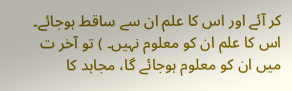کر آئے اور اس کا علم ان سے ساقط ہوجائے۔ اس کا علم ان کو معلوم نہیں۔ ) تو آخر ت میں ان کو معلوم ہوجائے گا، مجاہد کا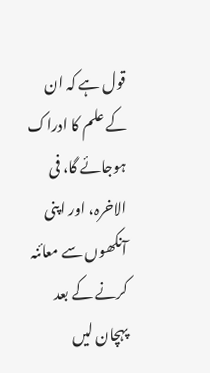قول ہے کہ ان کے علم کا ادراک ہوجائے گا، فی الاخرہ، اور اپنی آنکھوں سے معائنہ کرنے کے بعد پہچان لیں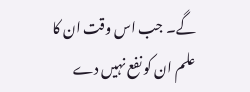گے۔ جب اس وقت ان کا علم ان کو نفع نہیں دے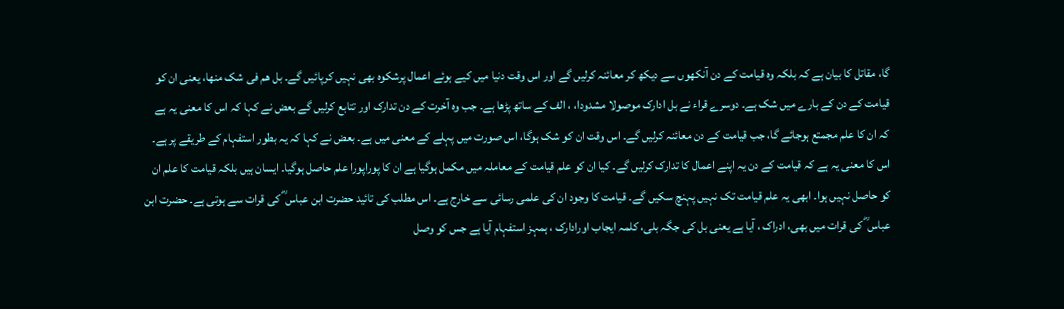گا، مقاتل کا بیان ہے کہ بلکہ وہ قیامت کے دن آنکھوں سے دیکھ کر معائنہ کرلیں گے اور اس وقت دنیا میں کیے ہوئے اعمال پرشکوہ بھی نہیں کرپائیں گے۔ بل ھم فی شک منھا، یعنی ان کو قیامت کے دن کے بارے میں شک ہے۔ دوسرے قراء نے بل ادارک موصولا مشدودا، ، الف کے ساتھ پڑھا ہے۔ جب وہ آخرت کے دن تدارک اور تتابع کرلیں گے بعض نے کہا کہ اس کا معنی یہ ہے کہ ان کا علم مجمتع ہوجائے گا، جب قیامت کے دن معائنہ کرلیں گے۔ اس وقت ان کو شک ہوگا، اس صورت میں پہلے کے معنی میں ہے۔ بعض نے کہا کہ یہ بطور استفہام کے طریقے پر ہے۔ اس کا معنی یہ ہے کہ قیامت کے دن یہ اپنے اعمال کا تدارک کرلیں گے۔ کیا ان کو علم قیامت کے معاملہ میں مکمل ہوگیا ہے ان کا پوراپورا علم حاصل ہوگیا۔ ایسان ہیں بلکہ قیامت کا علم ان کو حاصل نہیں ہوا۔ ابھی یہ علم قیامت تک نہیں پہنچ سکیں گے۔ قیامت کا وجود ان کی علمی رسائی سے خارج ہے۔ اس مطلب کی تائید حضرت ابن عباس ؓ کی قرات سے ہوتی ہے۔ حضرت ابن عباس ؓ کی قرات میں بھی، ادراک ، آیا ہے یعنی بل کی جگہ بلی، کلمہ ایجاب اورادارک ، ہمہز استفہام آیا ہے جس کو وصل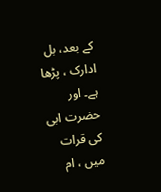کے بعد، بل ادارک ، پڑھا ہے۔ اور حضرت ابی کی قرات میں ، ام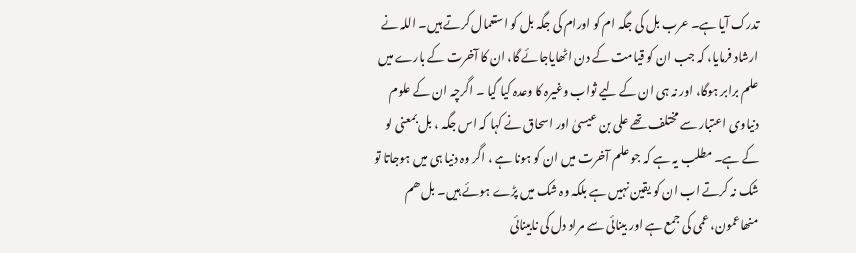تدرک آیا ہے۔ عرب بل کی جگہ ام کو اورام کی جگہ بل کو استعمال کرتے ہیں۔ اللہ نے ارشاد فرمایا، کہ جب ان کو قیامت کے دن اٹھایاجائے گا، ان کا آخرت کے بارے میں علم برابر ہوگا، اور نہ ہی ان کے لیے ثواب وغیرہ کا وعدہ کیا گیا ۔ اگرچہ ان کے علوم دنیاوی اعتبار سے مختلف تھے علی بن عیسیٰ اور اسحاق نے کہا کہ اس جگہ ، بل بمعنی لو کے ہے۔ مطلب یہ ہے کہ جو علم آخرت میں ان کو ہونا ہے ، اگر وہ دنیا ہی میں ہوجاتا تو شک نہ کرتے اب ان کو یقین نہیں ہے بلکہ وہ شک میں پڑے ہوئے ہیں۔ بل ھم منھاعمون، عمی کی جمع ہے اور بینائی سے مراد دل کی نابینائی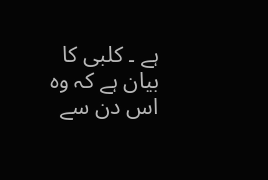ہے ۔ کلبی کا بیان ہے کہ وہ اس دن سے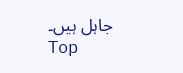جاہل ہیں۔
Top